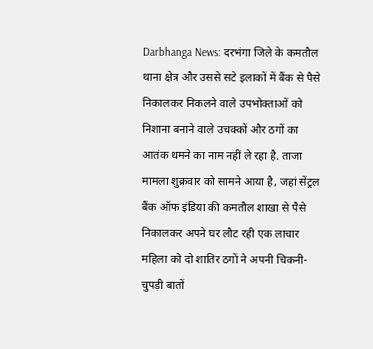Darbhanga News: दरभंगा जिले के कमतौल थाना क्षेत्र और उससे सटे इलाकों में बैंक से पैसे निकालकर निकलने वाले उपभोक्ताओं को निशाना बनाने वाले उचक्कों और ठगों का आतंक थमने का नाम नहीं ले रहा है. ताजा मामला शुक्रवार को सामने आया है, जहां सेंट्रल बैंक ऑफ इंडिया की कमतौल शाखा से पैसे निकालकर अपने घर लौट रही एक लाचार महिला को दो शातिर ठगों ने अपनी चिकनी-चुपड़ी बातों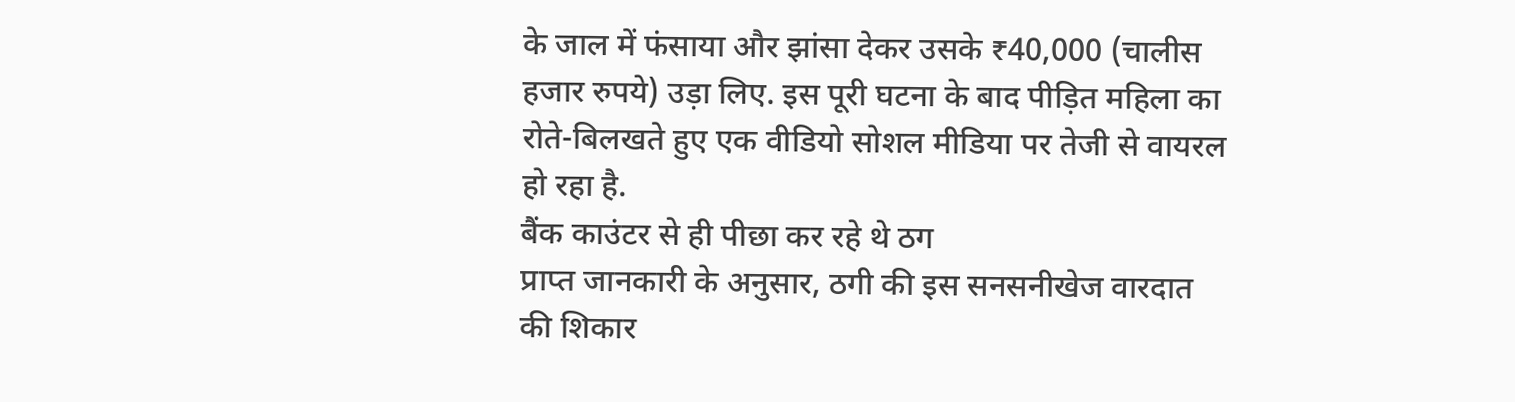के जाल में फंसाया और झांसा देकर उसके ₹40,000 (चालीस हजार रुपये) उड़ा लिए. इस पूरी घटना के बाद पीड़ित महिला का रोते-बिलखते हुए एक वीडियो सोशल मीडिया पर तेजी से वायरल हो रहा है.
बैंक काउंटर से ही पीछा कर रहे थे ठग
प्राप्त जानकारी के अनुसार, ठगी की इस सनसनीखेज वारदात की शिकार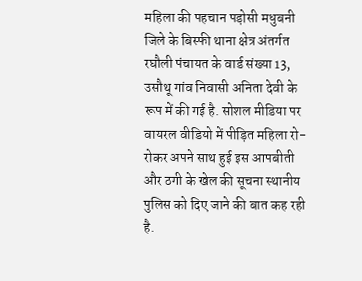महिला की पहचान पड़ोसी मधुबनी जिले के बिस्फी थाना क्षेत्र अंतर्गत रघौली पंचायत के वार्ड संख्या 13, उसौथू गांव निवासी अनिता देवी के रूप में की गई है. सोशल मीडिया पर वायरल वीडियो में पीड़ित महिला रो-रोकर अपने साथ हुई इस आपबीती और ठगी के खेल की सूचना स्थानीय पुलिस को दिए जाने की बात कह रही है.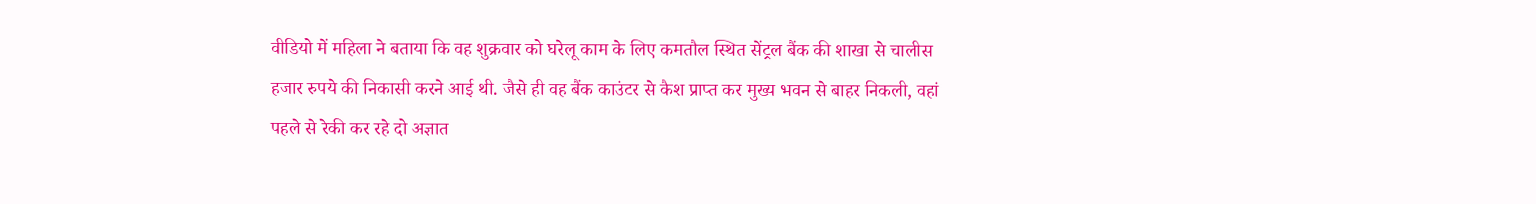वीडियो में महिला ने बताया कि वह शुक्रवार को घरेलू काम के लिए कमतौल स्थित सेंट्रल बैंक की शाखा से चालीस हजार रुपये की निकासी करने आई थी. जैसे ही वह बैंक काउंटर से कैश प्राप्त कर मुख्य भवन से बाहर निकली, वहां पहले से रेकी कर रहे दो अज्ञात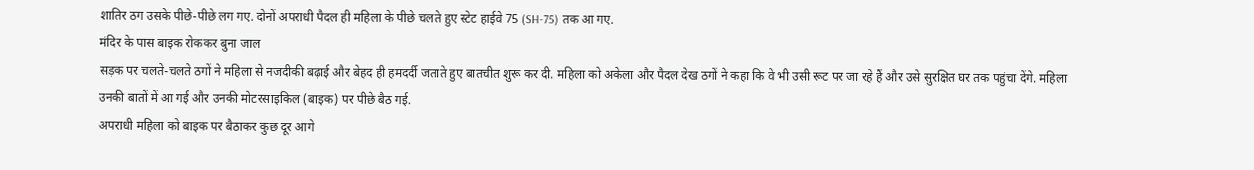शातिर ठग उसके पीछे-पीछे लग गए. दोनों अपराधी पैदल ही महिला के पीछे चलते हुए स्टेट हाईवे 75 (SH-75) तक आ गए.
मंदिर के पास बाइक रोककर बुना जाल
सड़क पर चलते-चलते ठगों ने महिला से नजदीकी बढ़ाई और बेहद ही हमदर्दी जताते हुए बातचीत शुरू कर दी. महिला को अकेला और पैदल देख ठगों ने कहा कि वे भी उसी रूट पर जा रहे हैं और उसे सुरक्षित घर तक पहुंचा देंगे. महिला उनकी बातों में आ गई और उनकी मोटरसाइकिल (बाइक) पर पीछे बैठ गई.
अपराधी महिला को बाइक पर बैठाकर कुछ दूर आगे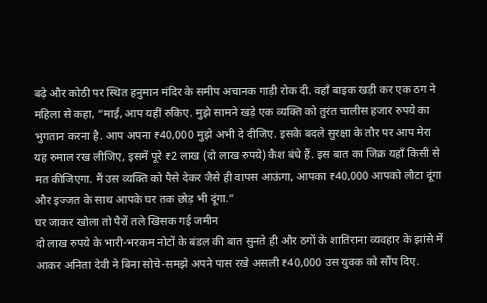बढ़े और कोठी पर स्थित हनुमान मंदिर के समीप अचानक गाड़ी रोक दी. वहाँ बाइक खड़ी कर एक ठग ने महिला से कहा, “माई, आप यहीं रुकिए. मुझे सामने खड़े एक व्यक्ति को तुरंत चालीस हजार रुपये का भुगतान करना है. आप अपना ₹40,000 मुझे अभी दे दीजिए. इसके बदले सुरक्षा के तौर पर आप मेरा यह रुमाल रख लीजिए, इसमें पूरे ₹2 लाख (दो लाख रुपये) कैश बंधे हैं. इस बात का जिक्र यहाँ किसी से मत कीजिएगा. मैं उस व्यक्ति को पैसे देकर जैसे ही वापस आऊंगा, आपका ₹40,000 आपको लौटा दूंगा और इज्जत के साथ आपके घर तक छोड़ भी दूंगा.”
घर जाकर खोला तो पैरों तले खिसक गई जमीन
दो लाख रुपये के भारी-भरकम नोटों के बंडल की बात सुनते ही और ठगों के शातिराना व्यवहार के झांसे में आकर अनिता देवी ने बिना सोचे-समझे अपने पास रखे असली ₹40,000 उस युवक को सौंप दिए.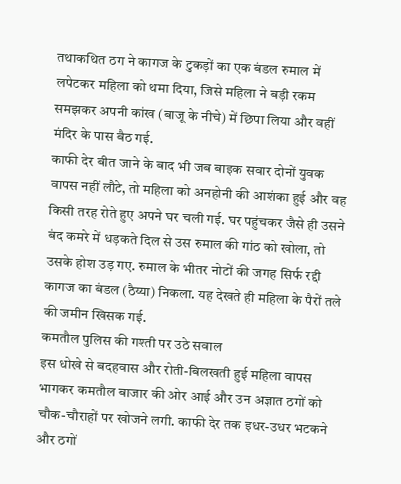तथाकथित ठग ने कागज के टुकड़ों का एक बंडल रुमाल में लपेटकर महिला को थमा दिया, जिसे महिला ने बड़ी रकम समझकर अपनी कांख (बाजू के नीचे) में छिपा लिया और वहीं मंदिर के पास बैठ गई.
काफी देर बीत जाने के बाद भी जब बाइक सवार दोनों युवक वापस नहीं लौटे, तो महिला को अनहोनी की आशंका हुई और वह किसी तरह रोते हुए अपने घर चली गई. घर पहुंचकर जैसे ही उसने बंद कमरे में धड़कते दिल से उस रुमाल की गांठ को खोला, तो उसके होश उड़ गए. रुमाल के भीतर नोटों की जगह सिर्फ रद्दी कागज का बंडल (ठैय्या) निकला. यह देखते ही महिला के पैरों तले की जमीन खिसक गई.
कमतौल पुलिस की गश्ती पर उठे सवाल
इस धोखे से बदहवास और रोती-बिलखती हुई महिला वापस भागकर कमतौल बाजार की ओर आई और उन अज्ञात ठगों को चौक-चौराहों पर खोजने लगी. काफी देर तक इधर-उधर भटकने और ठगों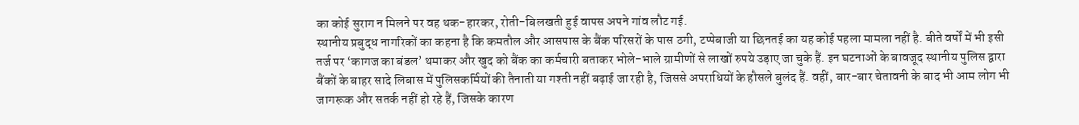का कोई सुराग न मिलने पर वह थक-हारकर, रोती-बिलखती हुई वापस अपने गांव लौट गई.
स्थानीय प्रबुद्ध नागरिकों का कहना है कि कमतौल और आसपास के बैंक परिसरों के पास ठगी, टप्पेबाजी या छिनतई का यह कोई पहला मामला नहीं है. बीते वर्षों में भी इसी तर्ज पर ‘कागज का बंडल’ थमाकर और खुद को बैंक का कर्मचारी बताकर भोले-भाले ग्रामीणों से लाखों रुपये उड़ाए जा चुके हैं. इन घटनाओं के बावजूद स्थानीय पुलिस द्वारा बैंकों के बाहर सादे लिबास में पुलिसकर्मियों की तैनाती या गश्ती नहीं बढ़ाई जा रही है, जिससे अपराधियों के हौसले बुलंद हैं. वहीं, बार-बार चेतावनी के बाद भी आम लोग भी जागरूक और सतर्क नहीं हो रहे हैं, जिसके कारण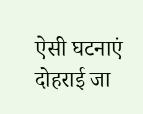ऐसी घटनाएं दोहराई जा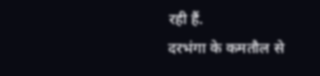रही हैं.
दरभंगा के कमतौल से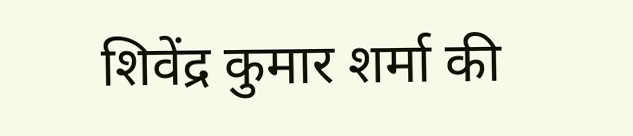शिवेंद्र कुमार शर्मा की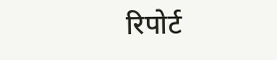रिपोर्ट